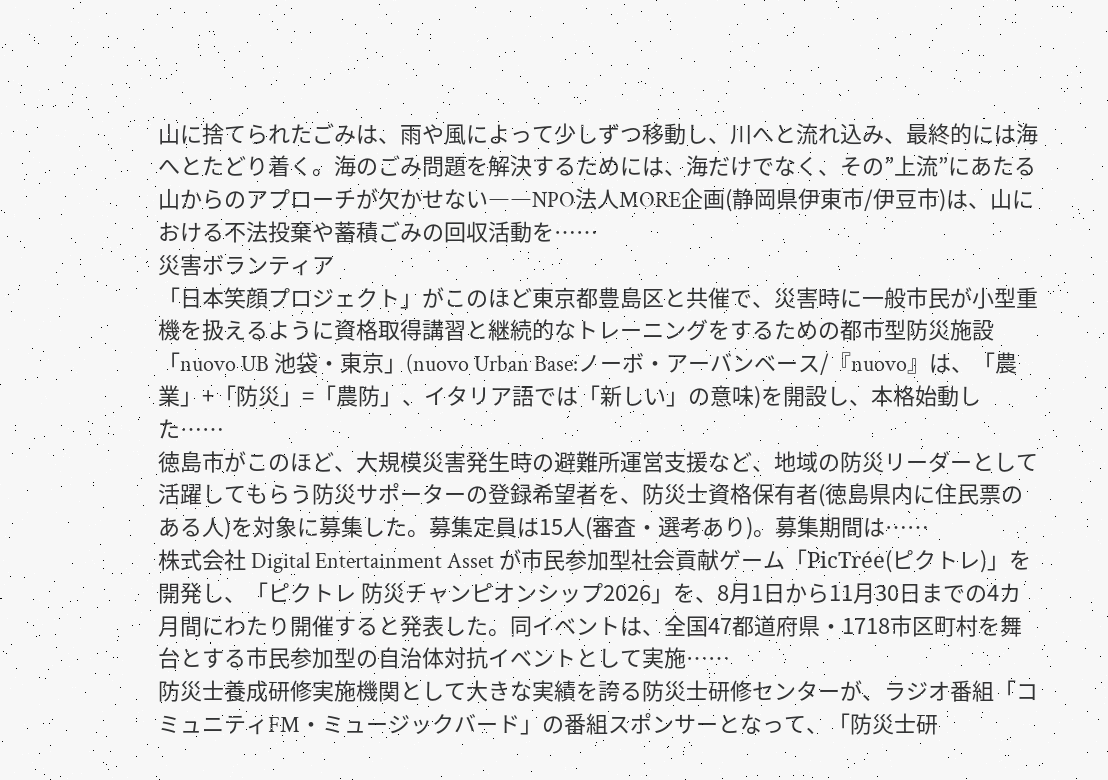山に捨てられたごみは、雨や風によって少しずつ移動し、川へと流れ込み、最終的には海へとたどり着く。海のごみ問題を解決するためには、海だけでなく、その”上流”にあたる山からのアプローチが欠かせない――NPO法人MORE企画(静岡県伊東市/伊豆市)は、山における不法投棄や蓄積ごみの回収活動を……
災害ボランティア
「日本笑顔プロジェクト」がこのほど東京都豊島区と共催で、災害時に一般市民が小型重機を扱えるように資格取得講習と継続的なトレーニングをするための都市型防災施設「nuovo UB 池袋・東京」(nuovo Urban Base:ノーボ・アーバンベース/『nuovo』は、「農業」+「防災」=「農防」、イタリア語では「新しい」の意味)を開設し、本格始動した……
徳島市がこのほど、大規模災害発生時の避難所運営支援など、地域の防災リーダーとして活躍してもらう防災サポーターの登録希望者を、防災士資格保有者(徳島県内に住民票のある人)を対象に募集した。募集定員は15人(審査・選考あり)。募集期間は……
株式会社 Digital Entertainment Asset が市民参加型社会貢献ゲーム「PicTrée(ピクトレ)」を開発し、「ピクトレ 防災チャンピオンシップ2026」を、8月1日から11月30日までの4カ月間にわたり開催すると発表した。同イベントは、全国47都道府県・1718市区町村を舞台とする市民参加型の自治体対抗イベントとして実施……
防災士養成研修実施機関として大きな実績を誇る防災士研修センターが、ラジオ番組「コミュニティFM・ミュージックバード」の番組スポンサーとなって、「防災士研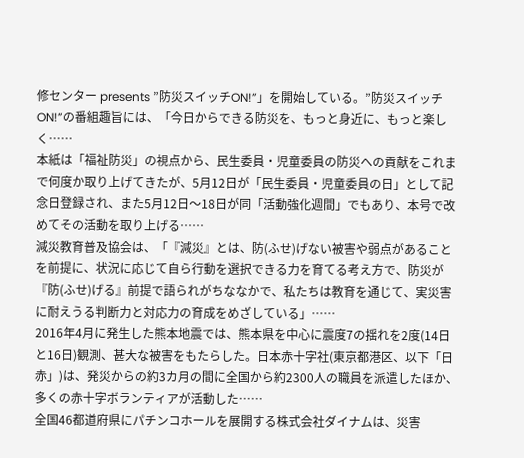修センター presents ”防災スイッチON!”」を開始している。”防災スイッチON!”の番組趣旨には、「今日からできる防災を、もっと身近に、もっと楽しく……
本紙は「福祉防災」の視点から、民生委員・児童委員の防災への貢献をこれまで何度か取り上げてきたが、5月12日が「民生委員・児童委員の日」として記念日登録され、また5月12日〜18日が同「活動強化週間」でもあり、本号で改めてその活動を取り上げる……
減災教育普及協会は、「『減災』とは、防(ふせ)げない被害や弱点があることを前提に、状況に応じて自ら行動を選択できる力を育てる考え方で、防災が『防(ふせ)げる』前提で語られがちななかで、私たちは教育を通じて、実災害に耐えうる判断力と対応力の育成をめざしている」……
2016年4月に発生した熊本地震では、熊本県を中心に震度7の揺れを2度(14日と16日)観測、甚大な被害をもたらした。日本赤十字社(東京都港区、以下「日赤」)は、発災からの約3カ月の間に全国から約2300人の職員を派遣したほか、多くの赤十字ボランティアが活動した……
全国46都道府県にパチンコホールを展開する株式会社ダイナムは、災害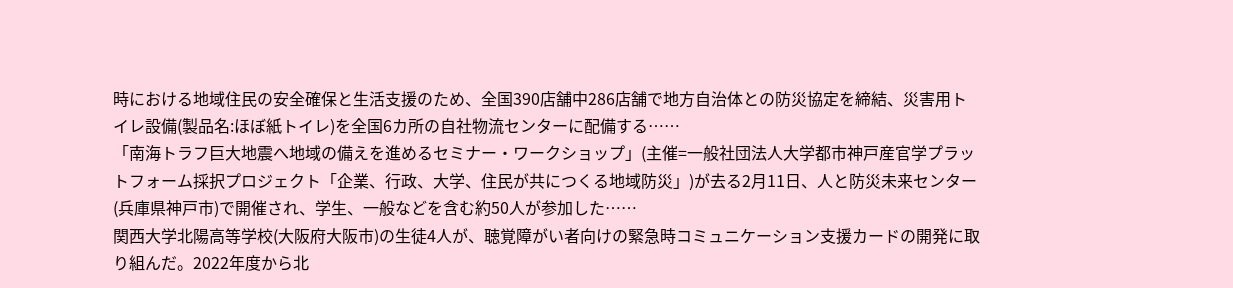時における地域住民の安全確保と生活支援のため、全国390店舗中286店舗で地方自治体との防災協定を締結、災害用トイレ設備(製品名:ほぼ紙トイレ)を全国6カ所の自社物流センターに配備する……
「南海トラフ巨大地震へ地域の備えを進めるセミナー・ワークショップ」(主催=一般社団法人大学都市神戸産官学プラットフォーム採択プロジェクト「企業、行政、大学、住民が共につくる地域防災」)が去る2月11日、人と防災未来センター(兵庫県神戸市)で開催され、学生、一般などを含む約50人が参加した……
関西大学北陽高等学校(大阪府大阪市)の生徒4人が、聴覚障がい者向けの緊急時コミュニケーション支援カードの開発に取り組んだ。2022年度から北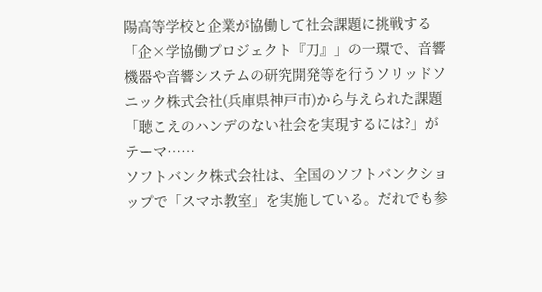陽高等学校と企業が協働して社会課題に挑戦する「企×学協働プロジェクト『刀』」の一環で、音響機器や音響システムの研究開発等を行うソリッドソニック株式会社(兵庫県神戸市)から与えられた課題「聴こえのハンデのない社会を実現するには?」がテーマ……
ソフトバンク株式会社は、全国のソフトバンクショップで「スマホ教室」を実施している。だれでも参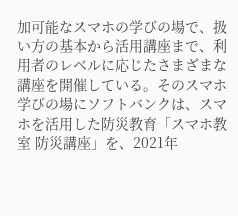加可能なスマホの学びの場で、扱い方の基本から活用講座まで、利用者のレベルに応じたさまざまな講座を開催している。そのスマホ学びの場にソフトバンクは、スマホを活用した防災教育「スマホ教室 防災講座」を、2021年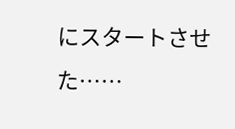にスタートさせた……